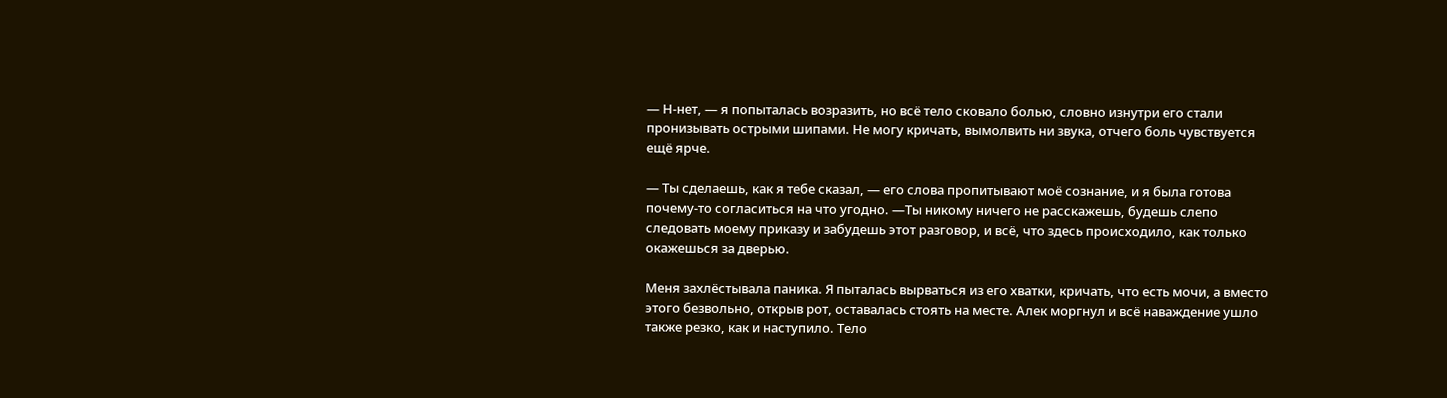— Н-нет, — я попыталась возразить, но всё тело сковало болью, словно изнутри его стали пронизывать острыми шипами. Не могу кричать, вымолвить ни звука, отчего боль чувствуется ещё ярче.

— Ты сделаешь, как я тебе сказал, — его слова пропитывают моё сознание, и я была готова почему-то согласиться на что угодно. —Ты никому ничего не расскажешь, будешь слепо следовать моему приказу и забудешь этот разговор, и всё, что здесь происходило, как только окажешься за дверью.

Меня захлёстывала паника. Я пыталась вырваться из его хватки, кричать, что есть мочи, а вместо этого безвольно, открыв рот, оставалась стоять на месте. Алек моргнул и всё наваждение ушло также резко, как и наступило. Тело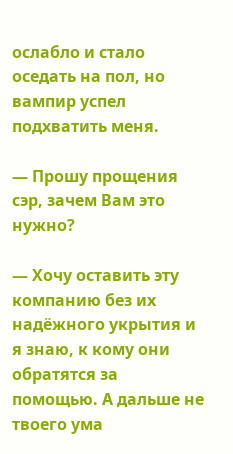ослабло и стало оседать на пол, но вампир успел подхватить меня.

— Прошу прощения сэр, зачем Вам это нужно?

— Хочу оставить эту компанию без их надёжного укрытия и я знаю, к кому они обратятся за помощью. А дальше не твоего ума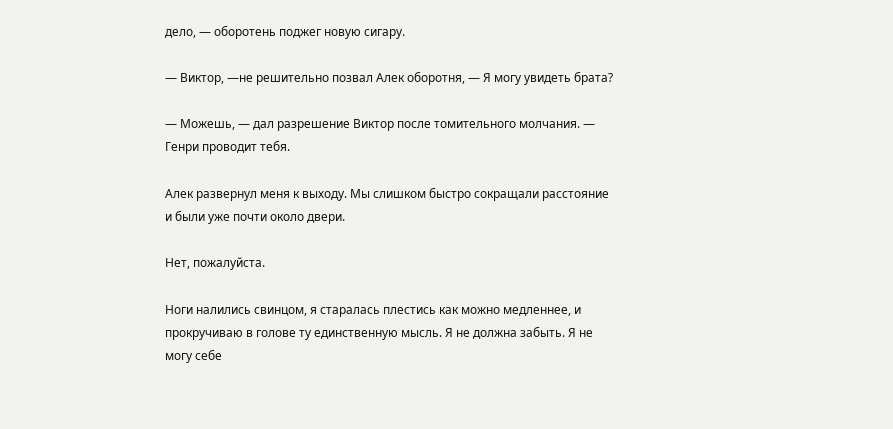дело, — оборотень поджег новую сигару.

— Виктор, —не решительно позвал Алек оборотня, — Я могу увидеть брата?

— Можешь, — дал разрешение Виктор после томительного молчания. — Генри проводит тебя.

Алек развернул меня к выходу. Мы слишком быстро сокращали расстояние и были уже почти около двери.

Нет, пожалуйста.

Ноги налились свинцом, я старалась плестись как можно медленнее, и прокручиваю в голове ту единственную мысль. Я не должна забыть. Я не могу себе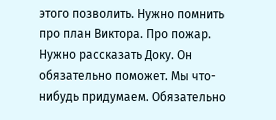этого позволить. Нужно помнить про план Виктора. Про пожар. Нужно рассказать Доку. Он обязательно поможет. Мы что-нибудь придумаем. Обязательно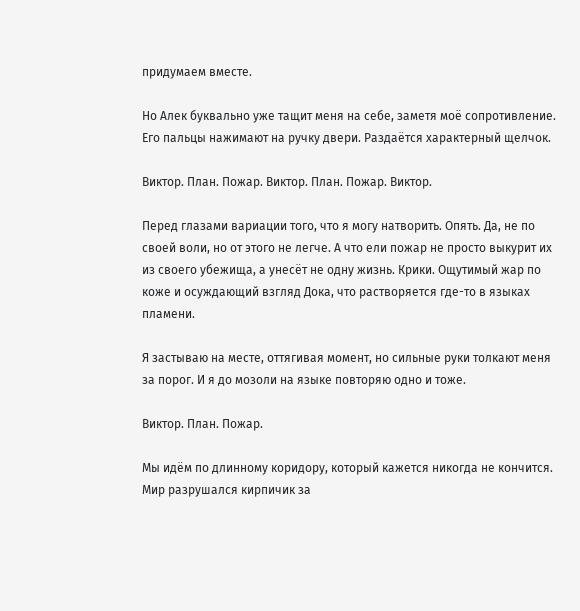придумаем вместе.

Но Алек буквально уже тащит меня на себе, заметя моё сопротивление. Его пальцы нажимают на ручку двери. Раздаётся характерный щелчок.

Виктор. План. Пожар. Виктор. План. Пожар. Виктор.

Перед глазами вариации того, что я могу натворить. Опять. Да, не по своей воли, но от этого не легче. А что ели пожар не просто выкурит их из своего убежища, а унесёт не одну жизнь. Крики. Ощутимый жар по коже и осуждающий взгляд Дока, что растворяется где-то в языках пламени.

Я застываю на месте, оттягивая момент, но сильные руки толкают меня за порог. И я до мозоли на языке повторяю одно и тоже.

Виктор. План. Пожар.

Мы идём по длинному коридору, который кажется никогда не кончится. Мир разрушался кирпичик за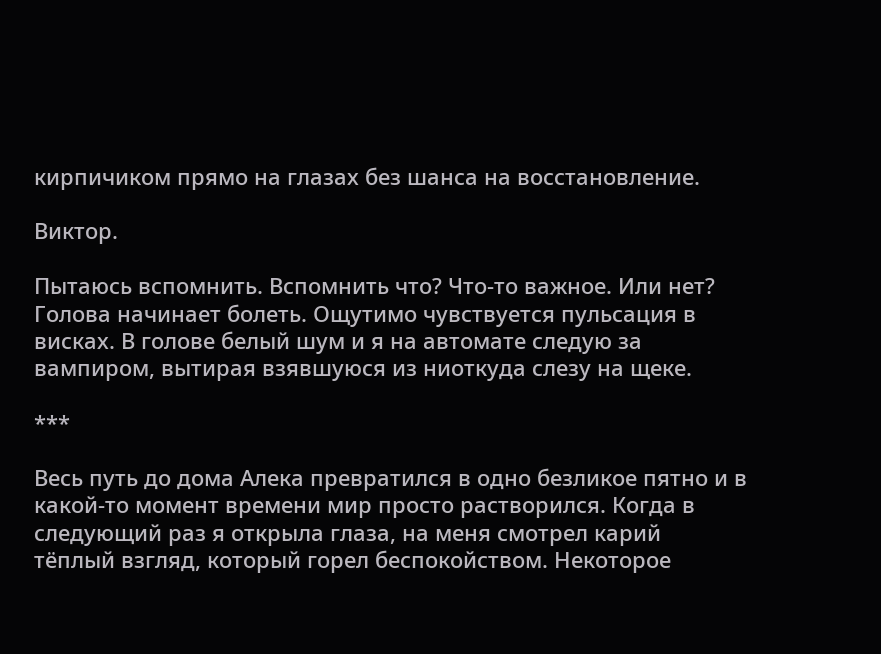кирпичиком прямо на глазах без шанса на восстановление.

Виктор.

Пытаюсь вспомнить. Вспомнить что? Что-то важное. Или нет? Голова начинает болеть. Ощутимо чувствуется пульсация в висках. В голове белый шум и я на автомате следую за вампиром, вытирая взявшуюся из ниоткуда слезу на щеке.

***

Весь путь до дома Алека превратился в одно безликое пятно и в какой-то момент времени мир просто растворился. Когда в следующий раз я открыла глаза, на меня смотрел карий тёплый взгляд, который горел беспокойством. Некоторое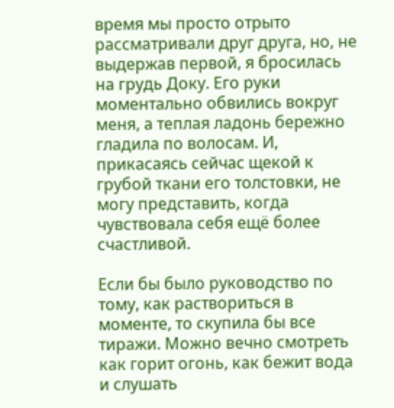время мы просто отрыто рассматривали друг друга, но, не выдержав первой, я бросилась на грудь Доку. Его руки моментально обвились вокруг меня, а теплая ладонь бережно гладила по волосам. И, прикасаясь сейчас щекой к грубой ткани его толстовки, не могу представить, когда чувствовала себя ещё более счастливой.

Если бы было руководство по тому, как раствориться в моменте, то скупила бы все тиражи. Можно вечно смотреть как горит огонь, как бежит вода и слушать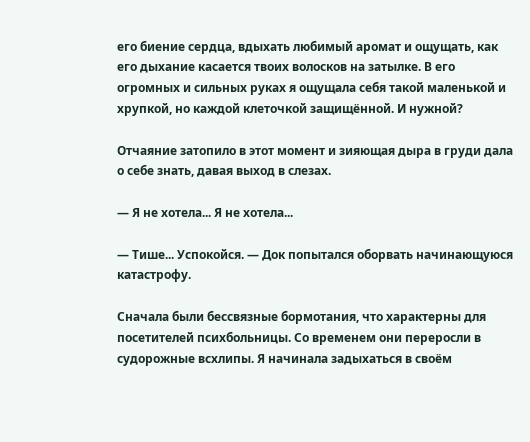его биение сердца, вдыхать любимый аромат и ощущать, как его дыхание касается твоих волосков на затылке. В его огромных и сильных руках я ощущала себя такой маленькой и хрупкой, но каждой клеточкой защищённой. И нужной?

Отчаяние затопило в этот момент и зияющая дыра в груди дала о себе знать, давая выход в слезах.

— Я не хотела... Я не хотела...

— Тише... Успокойся. — Док попытался оборвать начинающуюся катастрофу.

Сначала были бессвязные бормотания, что характерны для посетителей психбольницы. Со временем они переросли в судорожные всхлипы. Я начинала задыхаться в своём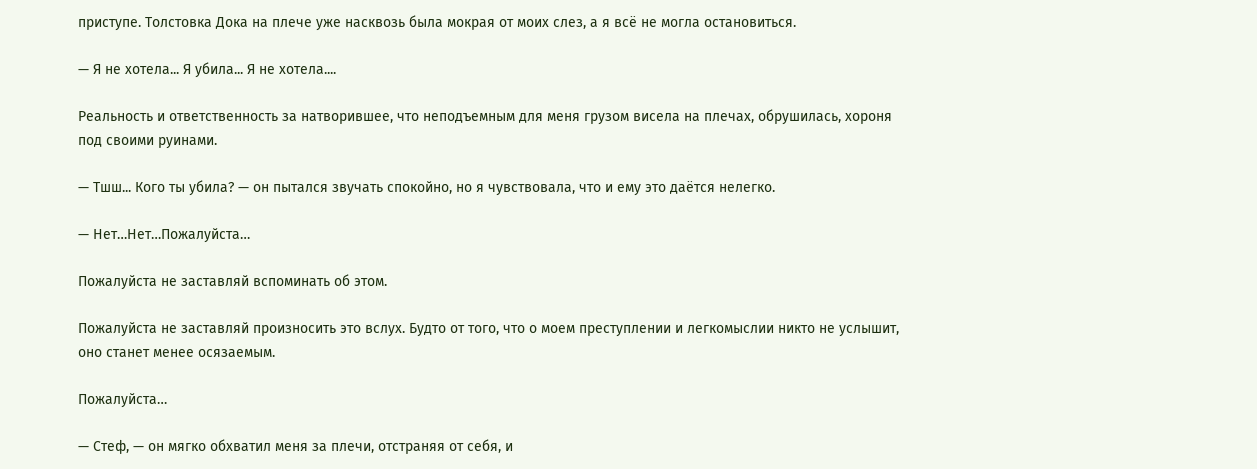приступе. Толстовка Дока на плече уже насквозь была мокрая от моих слез, а я всё не могла остановиться.

— Я не хотела... Я убила... Я не хотела....

Реальность и ответственность за натворившее, что неподъемным для меня грузом висела на плечах, обрушилась, хороня под своими руинами.

— Тшш... Кого ты убила? — он пытался звучать спокойно, но я чувствовала, что и ему это даётся нелегко.

— Нет…Нет…Пожалуйста…

Пожалуйста не заставляй вспоминать об этом.

Пожалуйста не заставляй произносить это вслух. Будто от того, что о моем преступлении и легкомыслии никто не услышит, оно станет менее осязаемым.

Пожалуйста…

— Стеф, — он мягко обхватил меня за плечи, отстраняя от себя, и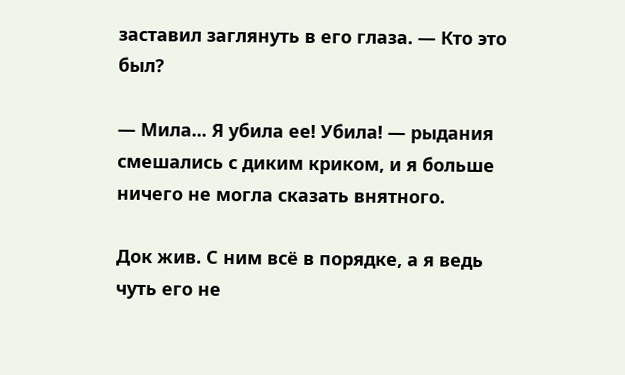заставил заглянуть в его глаза. — Кто это был?

— Мила... Я убила еe! Убила! — рыдания смешались с диким криком, и я больше ничего не могла сказать внятного.

Док жив. С ним всё в порядке, а я ведь чуть его не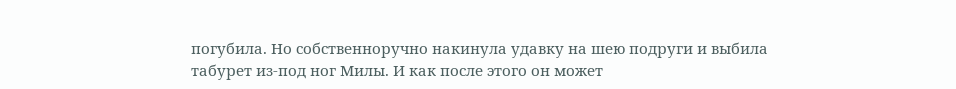погубила. Но собственноручно накинула удавку на шею подруги и выбила табурет из-под ног Милы. И как после этого он может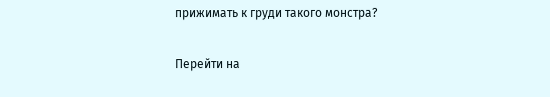прижимать к груди такого монстра?

Перейти на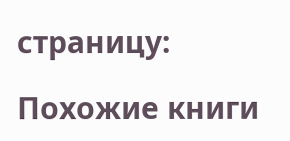страницу:

Похожие книги